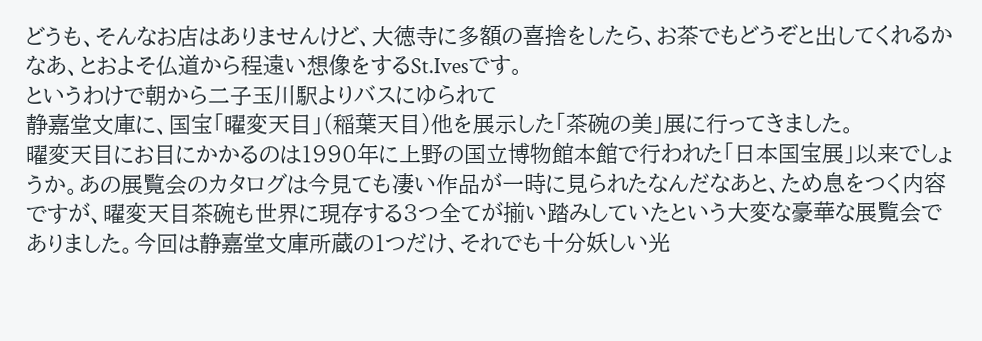どうも、そんなお店はありませんけど、大徳寺に多額の喜捨をしたら、お茶でもどうぞと出してくれるかなあ、とおよそ仏道から程遠い想像をするSt.Ivesです。
というわけで朝から二子玉川駅よりバスにゆられて
静嘉堂文庫に、国宝「曜変天目」(稲葉天目)他を展示した「茶碗の美」展に行ってきました。
曜変天目にお目にかかるのは1990年に上野の国立博物館本館で行われた「日本国宝展」以来でしょうか。あの展覧会のカタログは今見ても凄い作品が一時に見られたなんだなあと、ため息をつく内容ですが、曜変天目茶碗も世界に現存する3つ全てが揃い踏みしていたという大変な豪華な展覧会でありました。今回は静嘉堂文庫所蔵の1つだけ、それでも十分妖しい光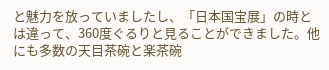と魅力を放っていましたし、「日本国宝展」の時とは違って、360度ぐるりと見ることができました。他にも多数の天目茶碗と楽茶碗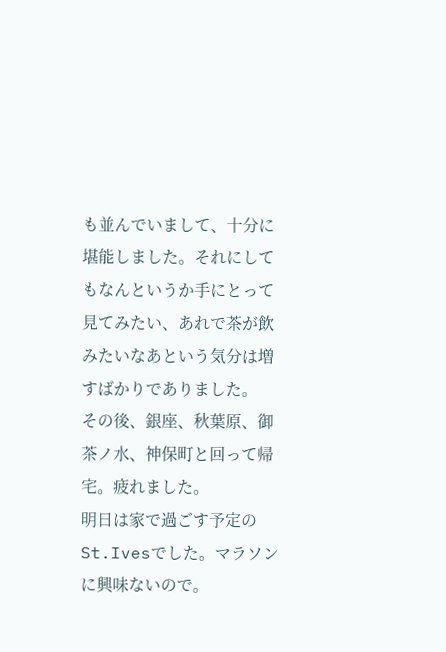も並んでいまして、十分に堪能しました。それにしてもなんというか手にとって見てみたい、あれで茶が飲みたいなあという気分は増すばかりでありました。
その後、銀座、秋葉原、御茶ノ水、神保町と回って帰宅。疲れました。
明日は家で過ごす予定のSt.Ivesでした。マラソンに興味ないので。